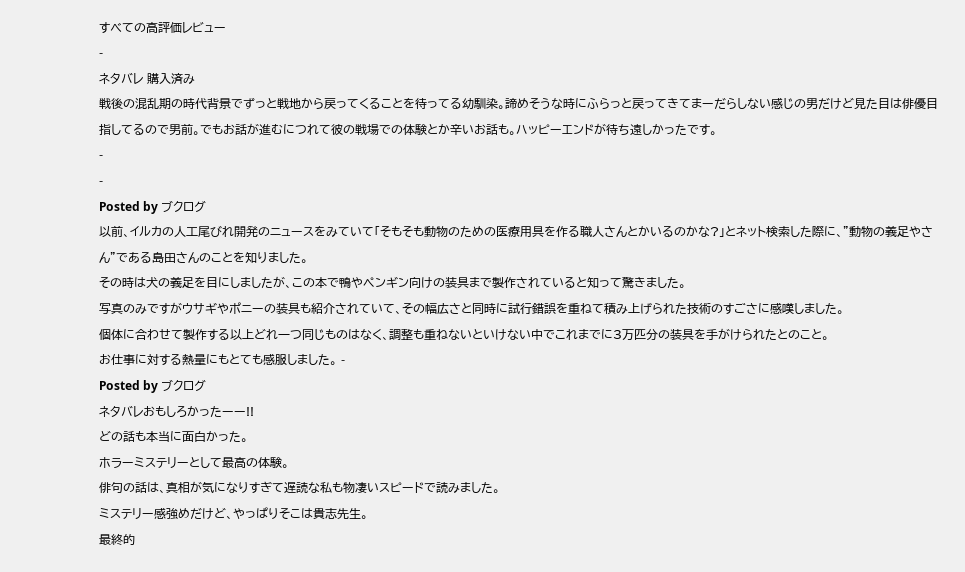すべての高評価レビュー
-
ネタバレ 購入済み
戦後の混乱期の時代背景でずっと戦地から戻ってくることを待ってる幼馴染。諦めそうな時にふらっと戻ってきてまーだらしない感じの男だけど見た目は俳優目指してるので男前。でもお話が進むにつれて彼の戦場での体験とか辛いお話も。ハッピーエンドが待ち遠しかったです。
-
-
Posted by ブクログ
以前、イルカの人工尾びれ開発のニュースをみていて「そもそも動物のための医療用具を作る職人さんとかいるのかな?」とネット検索した際に、”動物の義足やさん”である島田さんのことを知りました。
その時は犬の義足を目にしましたが、この本で鴨やペンギン向けの装具まで製作されていると知って驚きました。
写真のみですがウサギやポニーの装具も紹介されていて、その幅広さと同時に試行錯誤を重ねて積み上げられた技術のすごさに感嘆しました。
個体に合わせて製作する以上どれ一つ同じものはなく、調整も重ねないといけない中でこれまでに3万匹分の装具を手がけられたとのこと。
お仕事に対する熱量にもとても感服しました。 -
Posted by ブクログ
ネタバレおもしろかったーー!!
どの話も本当に面白かった。
ホラーミステリーとして最高の体験。
俳句の話は、真相が気になりすぎて遅読な私も物凄いスピードで読みました。
ミステリー感強めだけど、やっぱりそこは貴志先生。
最終的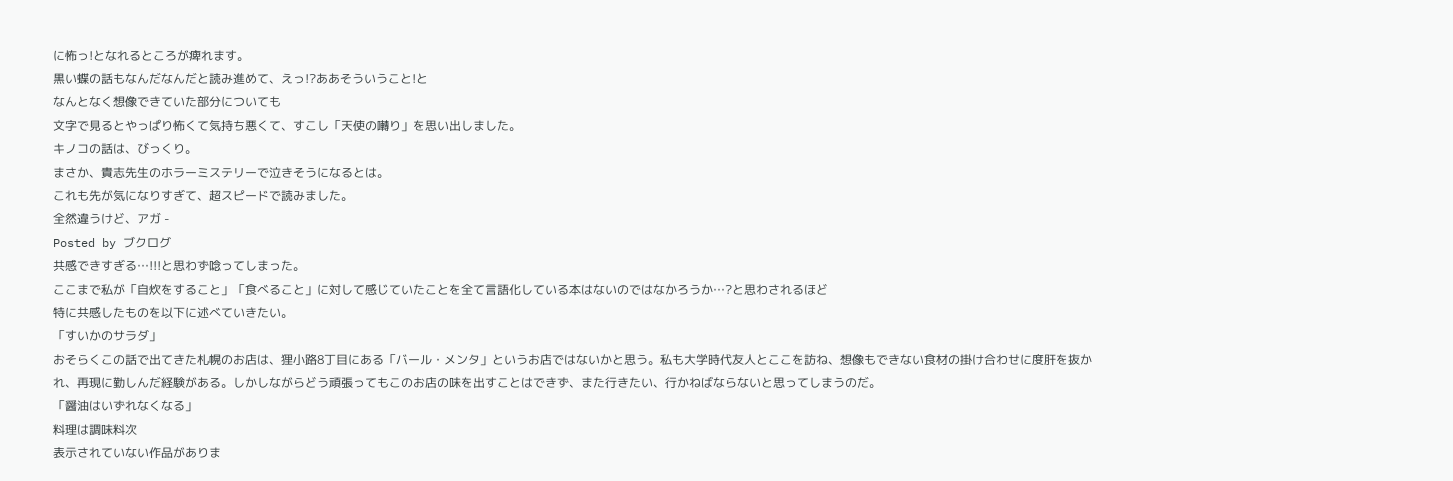に怖っ!となれるところが痺れます。
黒い蝶の話もなんだなんだと読み進めて、えっ!?ああそういうこと!と
なんとなく想像できていた部分についても
文字で見るとやっぱり怖くて気持ち悪くて、すこし「天使の囀り」を思い出しました。
キノコの話は、びっくり。
まさか、貴志先生のホラーミステリーで泣きそうになるとは。
これも先が気になりすぎて、超スピードで読みました。
全然違うけど、アガ -
Posted by ブクログ
共感できすぎる…!!!と思わず唸ってしまった。
ここまで私が「自炊をすること」「食べること」に対して感じていたことを全て言語化している本はないのではなかろうか…?と思わされるほど
特に共感したものを以下に述べていきたい。
「すいかのサラダ」
おそらくこの話で出てきた札幌のお店は、狸小路8丁目にある「バール・メンタ」というお店ではないかと思う。私も大学時代友人とここを訪ね、想像もできない食材の掛け合わせに度肝を抜かれ、再現に勤しんだ経験がある。しかしながらどう頑張ってもこのお店の味を出すことはできず、また行きたい、行かねばならないと思ってしまうのだ。
「醤油はいずれなくなる」
料理は調味料次
表示されていない作品がありま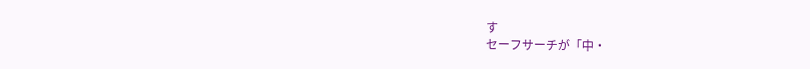す
セーフサーチが「中・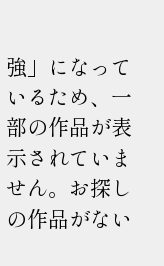強」になっているため、一部の作品が表示されていません。お探しの作品がない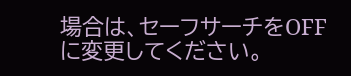場合は、セーフサーチをOFFに変更してください。